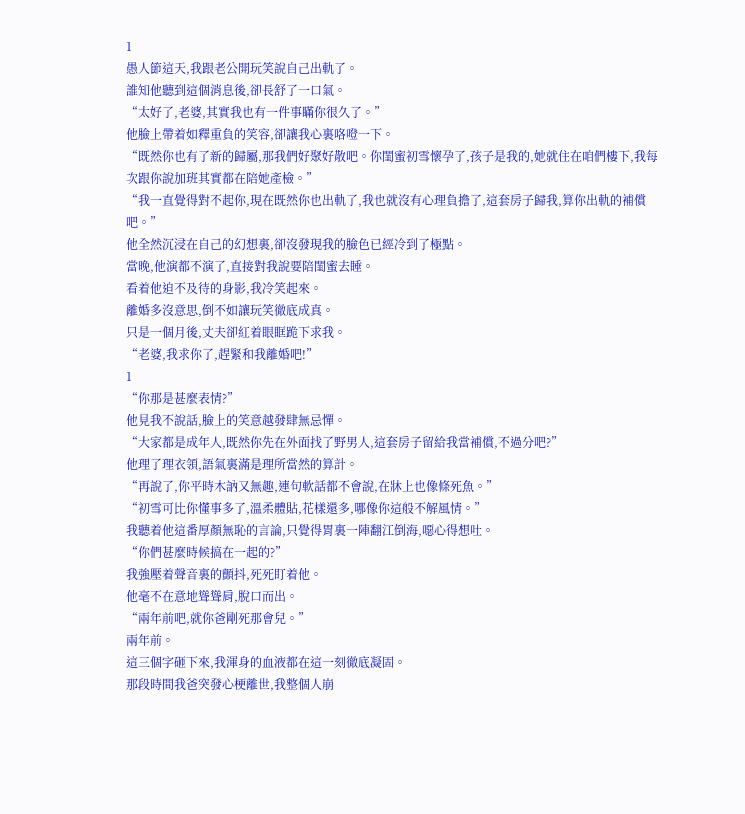1
愚人節這天,我跟老公開玩笑說自己出軌了。
誰知他聽到這個消息後,卻長舒了一口氣。
“太好了,老婆,其實我也有一件事瞞你很久了。”
他臉上帶着如釋重負的笑容,卻讓我心裏咯噔一下。
“既然你也有了新的歸屬,那我們好聚好散吧。你閨蜜初雪懷孕了,孩子是我的,她就住在咱們樓下,我每次跟你說加班其實都在陪她產檢。”
“我一直覺得對不起你,現在既然你也出軌了,我也就沒有心理負擔了,這套房子歸我,算你出軌的補償吧。”
他全然沉浸在自己的幻想裏,卻沒發現我的臉色已經冷到了極點。
當晚,他演都不演了,直接對我說要陪閨蜜去睡。
看着他迫不及待的身影,我冷笑起來。
離婚多沒意思,倒不如讓玩笑徹底成真。
只是一個月後,丈夫卻紅着眼眶跪下求我。
“老婆,我求你了,趕緊和我離婚吧!”
1
“你那是甚麼表情?”
他見我不說話,臉上的笑意越發肆無忌憚。
“大家都是成年人,既然你先在外面找了野男人,這套房子留給我當補償,不過分吧?”
他理了理衣領,語氣裏滿是理所當然的算計。
“再說了,你平時木訥又無趣,連句軟話都不會說,在牀上也像條死魚。”
“初雪可比你懂事多了,溫柔體貼,花樣還多,哪像你這般不解風情。”
我聽着他這番厚顏無恥的言論,只覺得胃裏一陣翻江倒海,噁心得想吐。
“你們甚麼時候搞在一起的?”
我強壓着聲音裏的顫抖,死死盯着他。
他毫不在意地聳聳肩,脫口而出。
“兩年前吧,就你爸剛死那會兒。”
兩年前。
這三個字砸下來,我渾身的血液都在這一刻徹底凝固。
那段時間我爸突發心梗離世,我整個人崩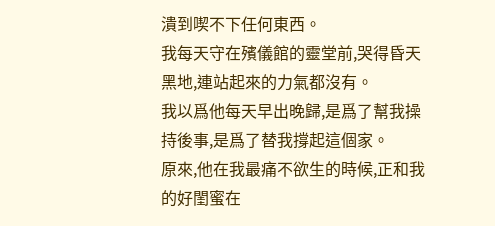潰到喫不下任何東西。
我每天守在殯儀館的靈堂前,哭得昏天黑地,連站起來的力氣都沒有。
我以爲他每天早出晚歸,是爲了幫我操持後事,是爲了替我撐起這個家。
原來,他在我最痛不欲生的時候,正和我的好閨蜜在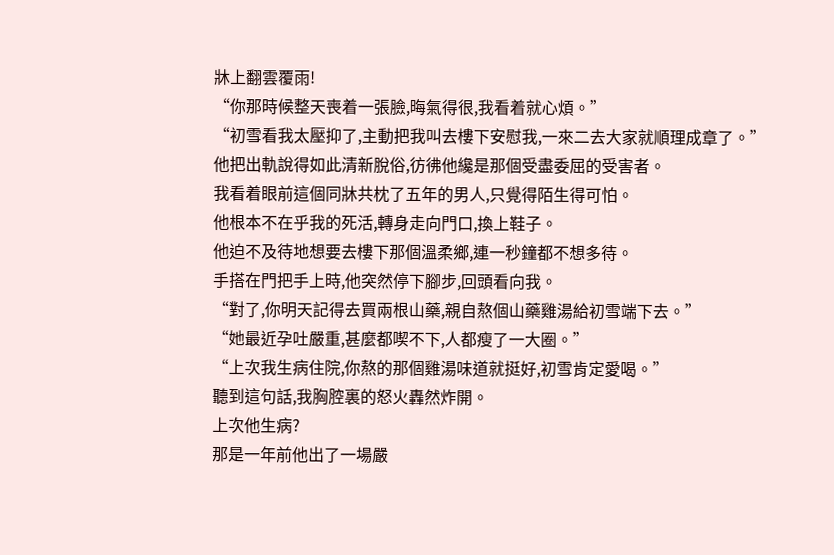牀上翻雲覆雨!
“你那時候整天喪着一張臉,晦氣得很,我看着就心煩。”
“初雪看我太壓抑了,主動把我叫去樓下安慰我,一來二去大家就順理成章了。”
他把出軌說得如此清新脫俗,彷彿他纔是那個受盡委屈的受害者。
我看着眼前這個同牀共枕了五年的男人,只覺得陌生得可怕。
他根本不在乎我的死活,轉身走向門口,換上鞋子。
他迫不及待地想要去樓下那個溫柔鄉,連一秒鐘都不想多待。
手搭在門把手上時,他突然停下腳步,回頭看向我。
“對了,你明天記得去買兩根山藥,親自熬個山藥雞湯給初雪端下去。”
“她最近孕吐嚴重,甚麼都喫不下,人都瘦了一大圈。”
“上次我生病住院,你熬的那個雞湯味道就挺好,初雪肯定愛喝。”
聽到這句話,我胸腔裏的怒火轟然炸開。
上次他生病?
那是一年前他出了一場嚴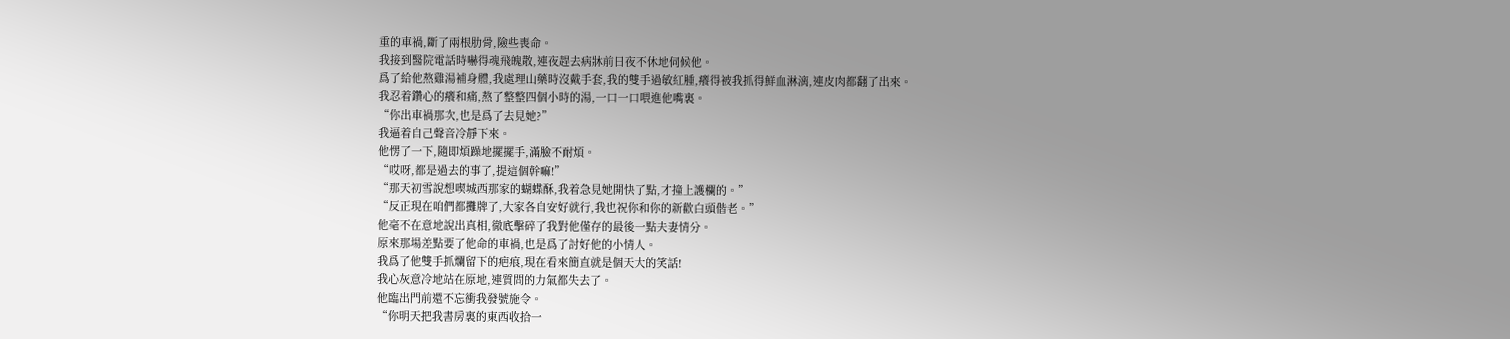重的車禍,斷了兩根肋骨,險些喪命。
我接到醫院電話時嚇得魂飛魄散,連夜趕去病牀前日夜不休地伺候他。
爲了給他熬雞湯補身體,我處理山藥時沒戴手套,我的雙手過敏紅腫,癢得被我抓得鮮血淋漓,連皮肉都翻了出來。
我忍着鑽心的癢和痛,熬了整整四個小時的湯,一口一口喂進他嘴裏。
“你出車禍那次,也是爲了去見她?”
我逼着自己聲音冷靜下來。
他愣了一下,隨即煩躁地擺擺手,滿臉不耐煩。
“哎呀,都是過去的事了,提這個幹嘛!”
“那天初雪說想喫城西那家的蝴蝶酥,我着急見她開快了點,才撞上護欄的。”
“反正現在咱們都攤牌了,大家各自安好就行,我也祝你和你的新歡白頭偕老。”
他毫不在意地說出真相,徹底擊碎了我對他僅存的最後一點夫妻情分。
原來那場差點要了他命的車禍,也是爲了討好他的小情人。
我爲了他雙手抓爛留下的疤痕,現在看來簡直就是個天大的笑話!
我心灰意冷地站在原地,連質問的力氣都失去了。
他臨出門前還不忘衝我發號施令。
“你明天把我書房裏的東西收拾一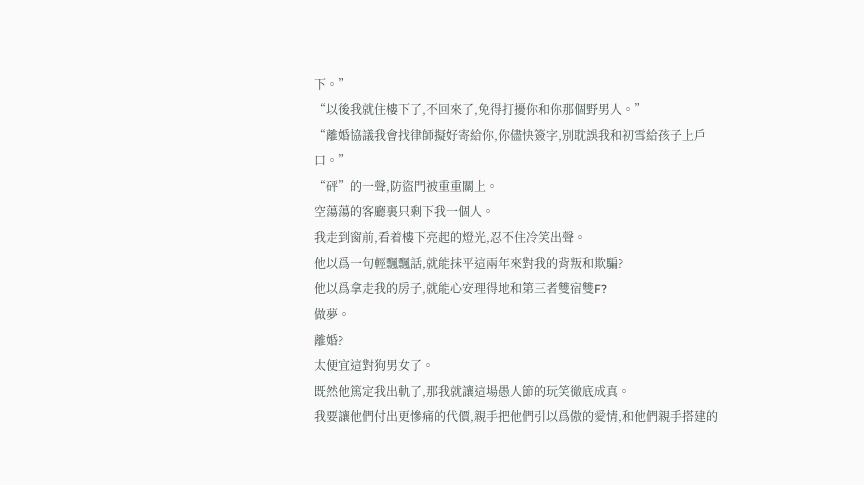下。”
“以後我就住樓下了,不回來了,免得打擾你和你那個野男人。”
“離婚協議我會找律師擬好寄給你,你儘快簽字,別耽誤我和初雪給孩子上戶口。”
“砰”的一聲,防盜門被重重關上。
空蕩蕩的客廳裏只剩下我一個人。
我走到窗前,看着樓下亮起的燈光,忍不住冷笑出聲。
他以爲一句輕飄飄話,就能抹平這兩年來對我的背叛和欺騙?
他以爲拿走我的房子,就能心安理得地和第三者雙宿雙F?
做夢。
離婚?
太便宜這對狗男女了。
既然他篤定我出軌了,那我就讓這場愚人節的玩笑徹底成真。
我要讓他們付出更慘痛的代價,親手把他們引以爲傲的愛情,和他們親手搭建的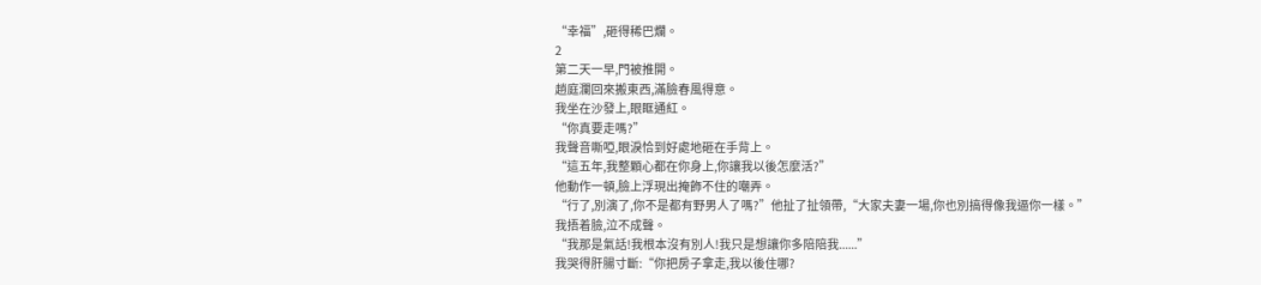“幸福”,砸得稀巴爛。
2
第二天一早,門被推開。
趙庭瀾回來搬東西,滿臉春風得意。
我坐在沙發上,眼眶通紅。
“你真要走嗎?”
我聲音嘶啞,眼淚恰到好處地砸在手背上。
“這五年,我整顆心都在你身上,你讓我以後怎麼活?”
他動作一頓,臉上浮現出掩飾不住的嘲弄。
“行了,別演了,你不是都有野男人了嗎?”他扯了扯領帶,“大家夫妻一場,你也別搞得像我逼你一樣。”
我捂着臉,泣不成聲。
“我那是氣話!我根本沒有別人!我只是想讓你多陪陪我......”
我哭得肝腸寸斷:“你把房子拿走,我以後住哪?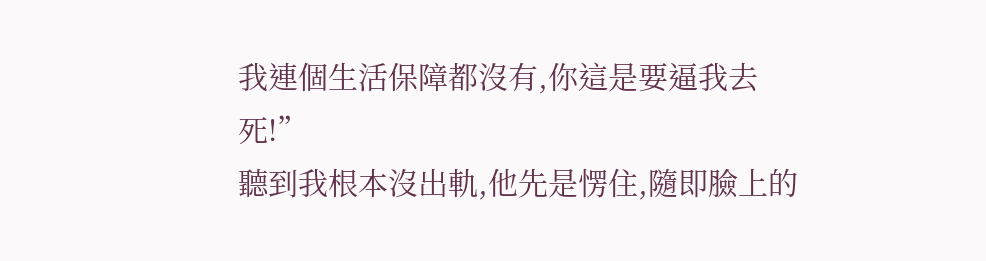我連個生活保障都沒有,你這是要逼我去死!”
聽到我根本沒出軌,他先是愣住,隨即臉上的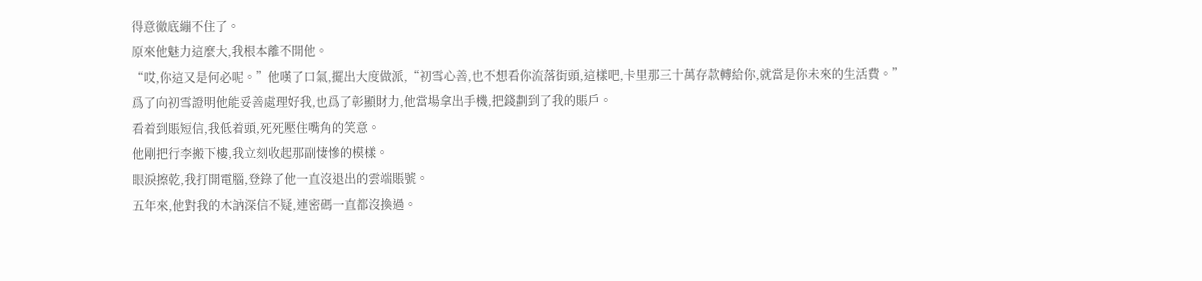得意徹底繃不住了。
原來他魅力這麼大,我根本離不開他。
“哎,你這又是何必呢。”他嘆了口氣,擺出大度做派,“初雪心善,也不想看你流落街頭,這樣吧,卡里那三十萬存款轉給你,就當是你未來的生活費。”
爲了向初雪證明他能妥善處理好我,也爲了彰顯財力,他當場拿出手機,把錢劃到了我的賬戶。
看着到賬短信,我低着頭,死死壓住嘴角的笑意。
他剛把行李搬下樓,我立刻收起那副悽慘的模樣。
眼淚擦乾,我打開電腦,登錄了他一直沒退出的雲端賬號。
五年來,他對我的木訥深信不疑,連密碼一直都沒換過。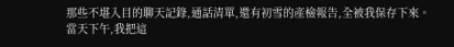那些不堪入目的聊天記錄,通話清單,還有初雪的產檢報告,全被我保存下來。
當天下午,我把這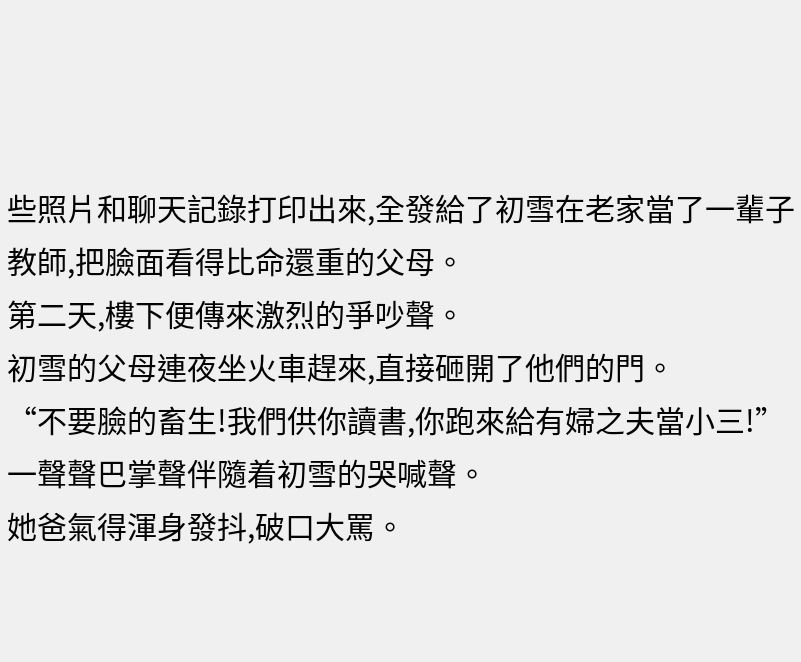些照片和聊天記錄打印出來,全發給了初雪在老家當了一輩子教師,把臉面看得比命還重的父母。
第二天,樓下便傳來激烈的爭吵聲。
初雪的父母連夜坐火車趕來,直接砸開了他們的門。
“不要臉的畜生!我們供你讀書,你跑來給有婦之夫當小三!”
一聲聲巴掌聲伴隨着初雪的哭喊聲。
她爸氣得渾身發抖,破口大罵。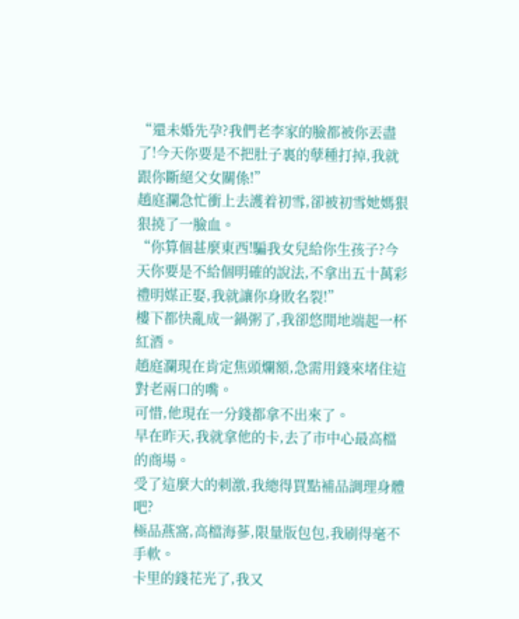“還未婚先孕?我們老李家的臉都被你丟盡了!今天你要是不把肚子裏的孽種打掉,我就跟你斷絕父女關係!”
趙庭瀾急忙衝上去護着初雪,卻被初雪她媽狠狠撓了一臉血。
“你算個甚麼東西!騙我女兒給你生孩子?今天你要是不給個明確的說法,不拿出五十萬彩禮明媒正娶,我就讓你身敗名裂!”
樓下都快亂成一鍋粥了,我卻悠閒地端起一杯紅酒。
趙庭瀾現在肯定焦頭爛額,急需用錢來堵住這對老兩口的嘴。
可惜,他現在一分錢都拿不出來了。
早在昨天,我就拿他的卡,去了市中心最高檔的商場。
受了這麼大的刺激,我總得買點補品調理身體吧?
極品燕窩,高檔海蔘,限量版包包,我刷得毫不手軟。
卡里的錢花光了,我又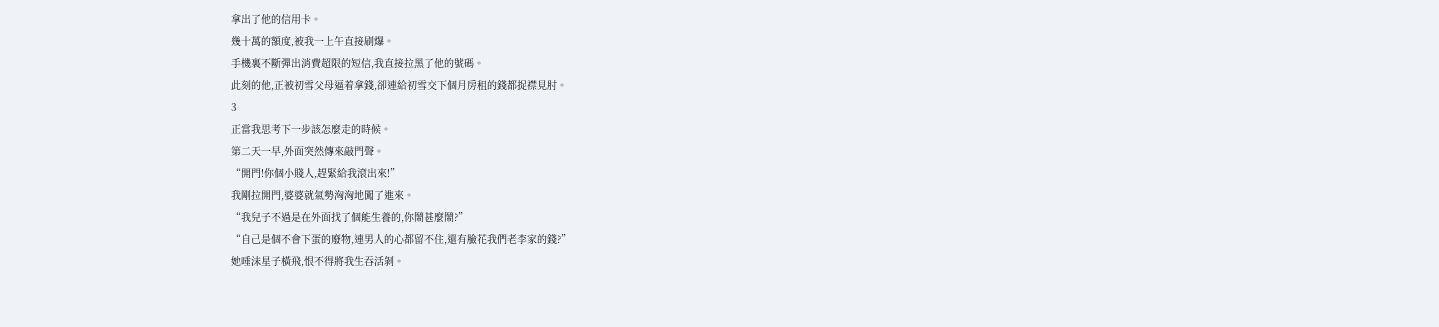拿出了他的信用卡。
幾十萬的額度,被我一上午直接刷爆。
手機裏不斷彈出消費超限的短信,我直接拉黑了他的號碼。
此刻的他,正被初雪父母逼着拿錢,卻連給初雪交下個月房租的錢都捉襟見肘。
3
正當我思考下一步該怎麼走的時候。
第二天一早,外面突然傳來敲門聲。
“開門!你個小賤人,趕緊給我滾出來!”
我剛拉開門,婆婆就氣勢洶洶地闖了進來。
“我兒子不過是在外面找了個能生養的,你鬧甚麼鬧?”
“自己是個不會下蛋的廢物,連男人的心都留不住,還有臉花我們老李家的錢?”
她唾沫星子橫飛,恨不得將我生吞活剝。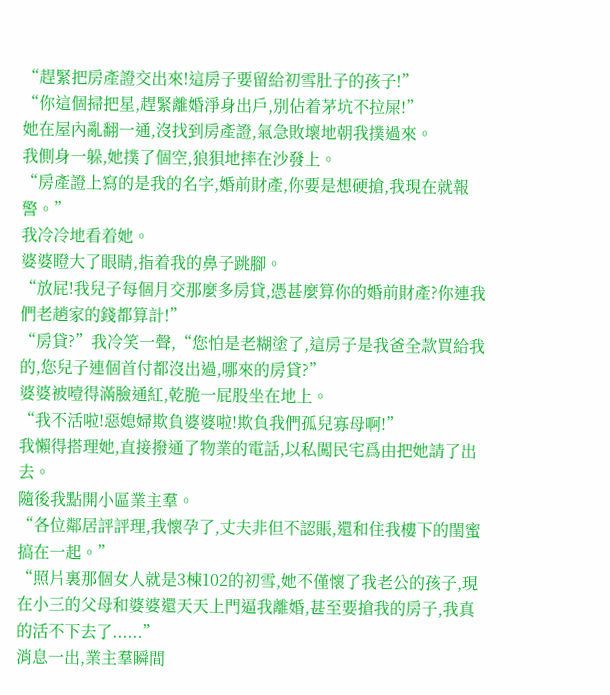“趕緊把房產證交出來!這房子要留給初雪肚子的孩子!”
“你這個掃把星,趕緊離婚淨身出戶,別佔着茅坑不拉屎!”
她在屋內亂翻一通,沒找到房產證,氣急敗壞地朝我撲過來。
我側身一躲,她撲了個空,狼狽地摔在沙發上。
“房產證上寫的是我的名字,婚前財產,你要是想硬搶,我現在就報警。”
我冷冷地看着她。
婆婆瞪大了眼睛,指着我的鼻子跳腳。
“放屁!我兒子每個月交那麼多房貸,憑甚麼算你的婚前財產?你連我們老趙家的錢都算計!”
“房貸?”我冷笑一聲,“您怕是老糊塗了,這房子是我爸全款買給我的,您兒子連個首付都沒出過,哪來的房貸?”
婆婆被噎得滿臉通紅,乾脆一屁股坐在地上。
“我不活啦!惡媳婦欺負婆婆啦!欺負我們孤兒寡母啊!”
我懶得搭理她,直接撥通了物業的電話,以私闖民宅爲由把她請了出去。
隨後我點開小區業主羣。
“各位鄰居評評理,我懷孕了,丈夫非但不認賬,還和住我樓下的閨蜜搞在一起。”
“照片裏那個女人就是3棟102的初雪,她不僅懷了我老公的孩子,現在小三的父母和婆婆還天天上門逼我離婚,甚至要搶我的房子,我真的活不下去了......”
消息一出,業主羣瞬間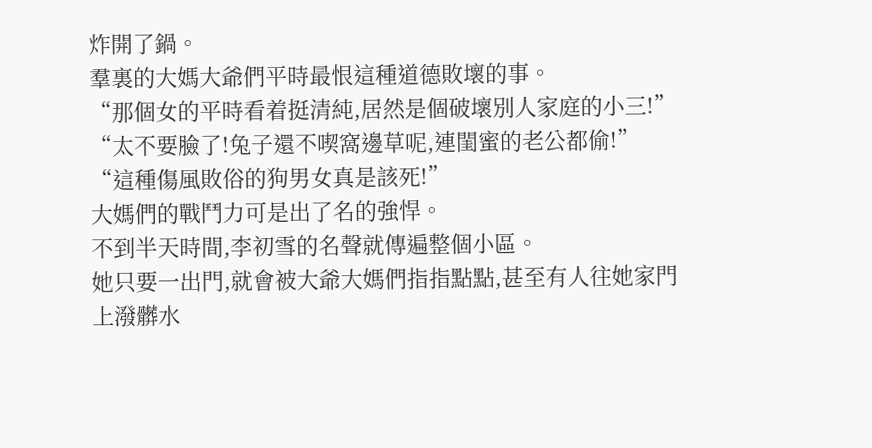炸開了鍋。
羣裏的大媽大爺們平時最恨這種道德敗壞的事。
“那個女的平時看着挺清純,居然是個破壞別人家庭的小三!”
“太不要臉了!兔子還不喫窩邊草呢,連閨蜜的老公都偷!”
“這種傷風敗俗的狗男女真是該死!”
大媽們的戰鬥力可是出了名的強悍。
不到半天時間,李初雪的名聲就傳遍整個小區。
她只要一出門,就會被大爺大媽們指指點點,甚至有人往她家門上潑髒水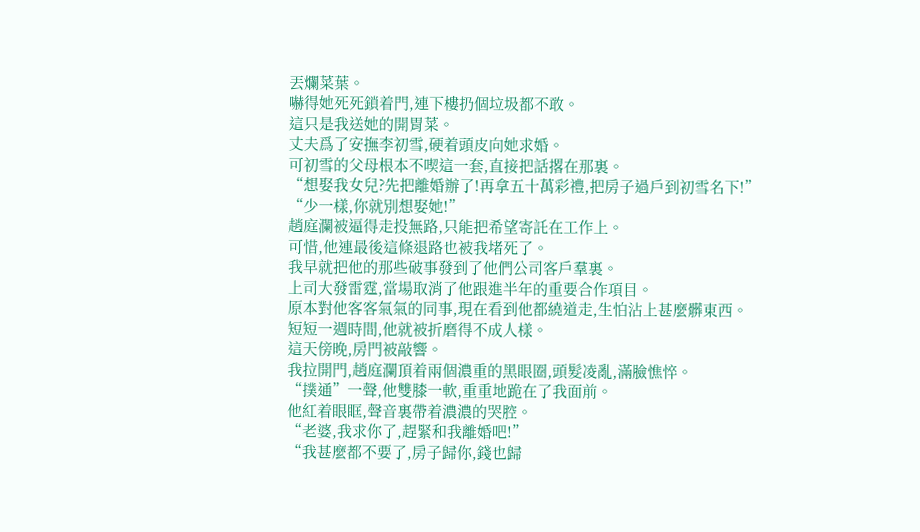丟爛菜葉。
嚇得她死死鎖着門,連下樓扔個垃圾都不敢。
這只是我送她的開胃菜。
丈夫爲了安撫李初雪,硬着頭皮向她求婚。
可初雪的父母根本不喫這一套,直接把話撂在那裏。
“想娶我女兒?先把離婚辦了!再拿五十萬彩禮,把房子過戶到初雪名下!”
“少一樣,你就別想娶她!”
趙庭瀾被逼得走投無路,只能把希望寄託在工作上。
可惜,他連最後這條退路也被我堵死了。
我早就把他的那些破事發到了他們公司客戶羣裏。
上司大發雷霆,當場取消了他跟進半年的重要合作項目。
原本對他客客氣氣的同事,現在看到他都繞道走,生怕沾上甚麼髒東西。
短短一週時間,他就被折磨得不成人樣。
這天傍晚,房門被敲響。
我拉開門,趙庭瀾頂着兩個濃重的黑眼圈,頭髮凌亂,滿臉憔悴。
“撲通”一聲,他雙膝一軟,重重地跪在了我面前。
他紅着眼眶,聲音裏帶着濃濃的哭腔。
“老婆,我求你了,趕緊和我離婚吧!”
“我甚麼都不要了,房子歸你,錢也歸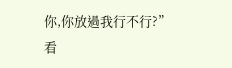你,你放過我行不行?”
看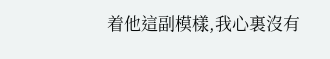着他這副模樣,我心裏沒有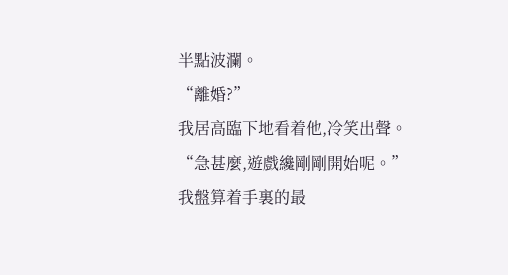半點波瀾。
“離婚?”
我居高臨下地看着他,冷笑出聲。
“急甚麼,遊戲纔剛剛開始呢。”
我盤算着手裏的最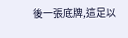後一張底牌,這足以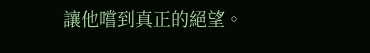讓他嚐到真正的絕望。